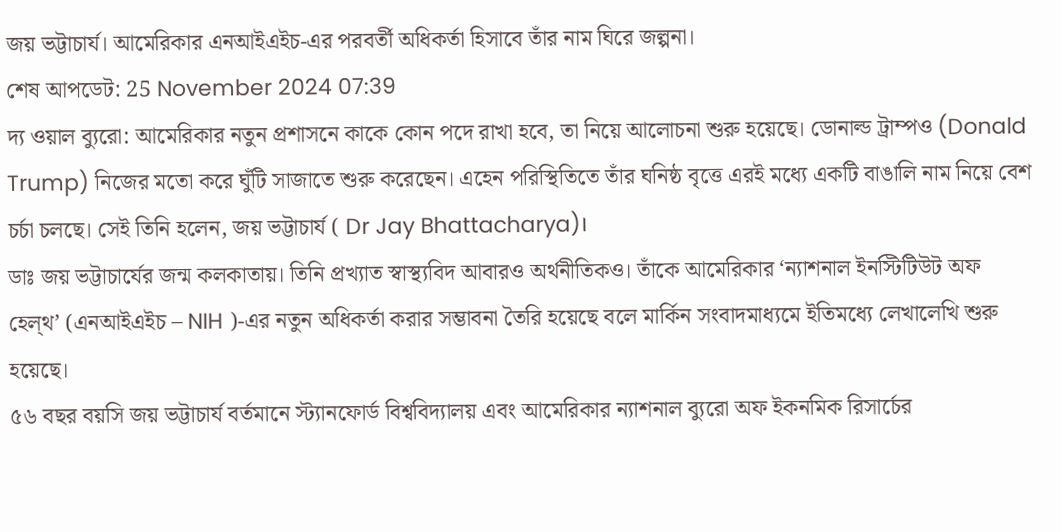জয় ভট্টাচার্য। আমেরিকার এনআইএইচ-এর পরবর্তী অধিকর্তা হিসাবে তাঁর নাম ঘিরে জল্পনা।
শেষ আপডেট: 25 November 2024 07:39
দ্য ওয়াল ব্যুরো: আমেরিকার নতুন প্রশাসনে কাকে কোন পদে রাখা হবে, তা নিয়ে আলোচনা শুরু হয়েছে। ডোনাল্ড ট্রাম্পও (Donald Trump) নিজের মতো করে ঘুঁটি সাজাতে শুরু করেছেন। এহেন পরিস্থিতিতে তাঁর ঘনিষ্ঠ বৃত্তে এরই মধ্যে একটি বাঙালি নাম নিয়ে বেশ চর্চা চলছে। সেই তিনি হলেন, জয় ভট্টাচার্য ( Dr Jay Bhattacharya)।
ডাঃ জয় ভট্টাচার্যের জন্ম কলকাতায়। তিনি প্রখ্যাত স্বাস্থ্যবিদ আবারও অর্থনীতিকও। তাঁকে আমেরিকার ‘ন্যাশনাল ইনস্টিটিউট অফ হেল্থ’ (এনআইএইচ – NIH )-এর নতুন অধিকর্তা করার সম্ভাবনা তৈরি হয়েছে বলে মার্কিন সংবাদমাধ্যমে ইতিমধ্যে লেখালেখি শুরু হয়েছে।
৫৬ বছর বয়সি জয় ভট্টাচার্য বর্তমানে স্ট্যানফোর্ড বিশ্ববিদ্যালয় এবং আমেরিকার ন্যাশনাল ব্যুরো অফ ইকনমিক রিসার্চের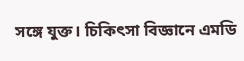সঙ্গে যুক্ত। চিকিৎসা বিজ্ঞানে এমডি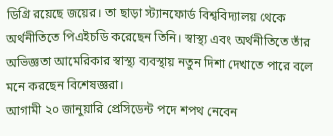ডিগ্রি রয়েছে জয়ের। তা ছাড়া স্ট্যানফোর্ড বিশ্ববিদ্যালয় থেকে অর্থনীতিতে পিএইচডি করেছেন তিনি। স্বাস্থ্য এবং অর্থনীতিতে তাঁর অভিজ্ঞতা আমেরিকার স্বাস্থ্য ব্যবস্থায় নতুন দিশা দেখাতে পারে বলে মনে করছেন বিশেষজ্ঞরা।
আগামী ২০ জানুয়ারি প্রেসিডেন্ট পদে শপথ নেবেন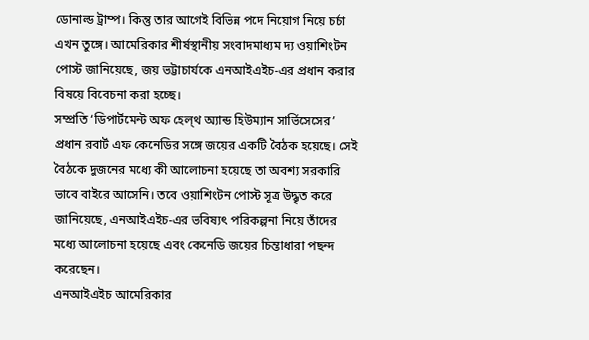ডোনাল্ড ট্রাম্প। কিন্তু তার আগেই বিভিন্ন পদে নিয়োগ নিয়ে চর্চা এখন তুঙ্গে। আমেরিকার শীর্ষস্থানীয় সংবাদমাধ্যম দ্য ওয়াশিংটন পোস্ট জানিয়েছে, জয় ভট্টাচার্যকে এনআইএইচ-এর প্রধান করার বিষয়ে বিবেচনা করা হচ্ছে।
সম্প্রতি ‘ডিপার্টমেন্ট অফ হেল্থ অ্যান্ড হিউম্যান সার্ভিসেসের’ প্রধান রবার্ট এফ কেনেডির সঙ্গে জয়ের একটি বৈঠক হয়েছে। সেই বৈঠকে দুজনের মধ্যে কী আলোচনা হয়েছে তা অবশ্য সরকারি ভাবে বাইরে আসেনি। তবে ওয়াশিংটন পোস্ট সূত্র উদ্ধৃত করে জানিয়েছে, এনআইএইচ-এর ভবিষ্যৎ পরিকল্পনা নিয়ে তাঁদের মধ্যে আলোচনা হয়েছে এবং কেনেডি জয়ের চিন্তাধারা পছন্দ করেছেন।
এনআইএইচ আমেরিকার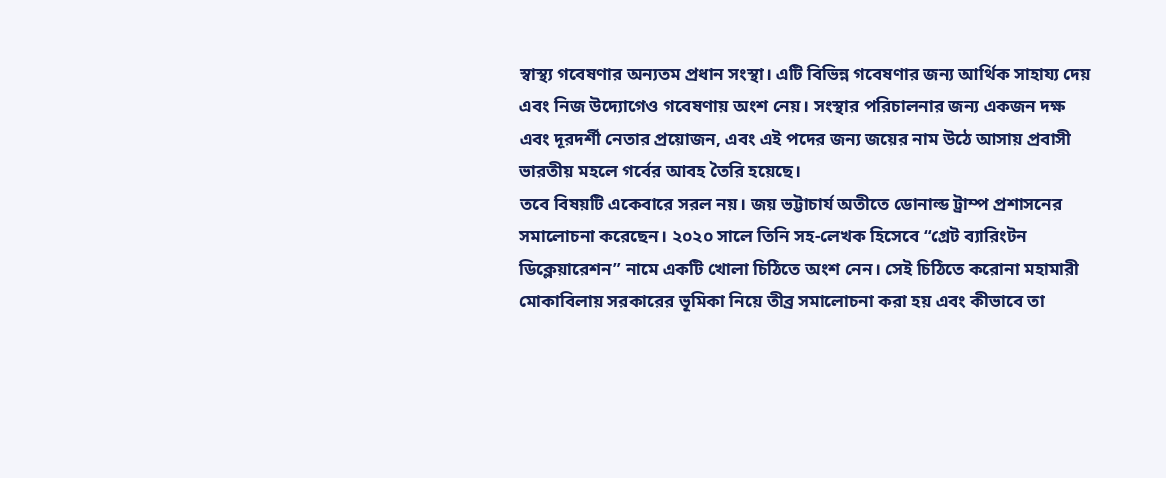স্বাস্থ্য গবেষণার অন্যতম প্রধান সংস্থা। এটি বিভিন্ন গবেষণার জন্য আর্থিক সাহায্য দেয় এবং নিজ উদ্যোগেও গবেষণায় অংশ নেয়। সংস্থার পরিচালনার জন্য একজন দক্ষ এবং দূরদর্শী নেতার প্রয়োজন, এবং এই পদের জন্য জয়ের নাম উঠে আসায় প্রবাসী ভারতীয় মহলে গর্বের আবহ তৈরি হয়েছে।
তবে বিষয়টি একেবারে সরল নয়। জয় ভট্টাচার্য অতীতে ডোনাল্ড ট্রাম্প প্রশাসনের সমালোচনা করেছেন। ২০২০ সালে তিনি সহ-লেখক হিসেবে “গ্রেট ব্যারিংটন ডিক্লেয়ারেশন” নামে একটি খোলা চিঠিতে অংশ নেন। সেই চিঠিতে করোনা মহামারী মোকাবিলায় সরকারের ভূমিকা নিয়ে তীব্র সমালোচনা করা হয় এবং কীভাবে তা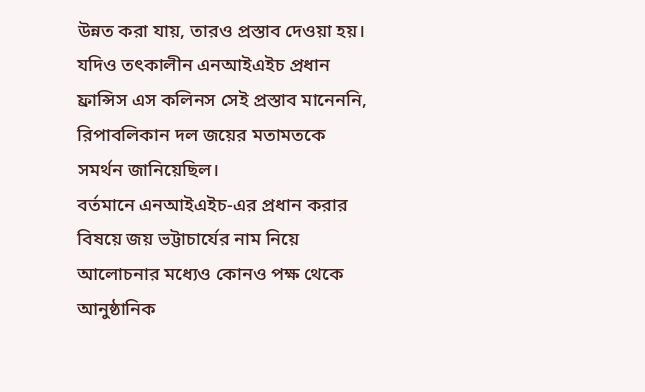উন্নত করা যায়, তারও প্রস্তাব দেওয়া হয়। যদিও তৎকালীন এনআইএইচ প্রধান ফ্রান্সিস এস কলিনস সেই প্রস্তাব মানেননি, রিপাবলিকান দল জয়ের মতামতকে সমর্থন জানিয়েছিল।
বর্তমানে এনআইএইচ-এর প্রধান করার বিষয়ে জয় ভট্টাচার্যের নাম নিয়ে আলোচনার মধ্যেও কোনও পক্ষ থেকে আনুষ্ঠানিক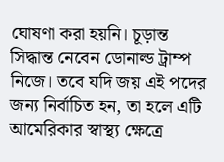ঘোষণা করা হয়নি। চূড়ান্ত সিদ্ধান্ত নেবেন ডোনাল্ড ট্রাম্প নিজে। তবে যদি জয় এই পদের জন্য নির্বাচিত হন, তা হলে এটি আমেরিকার স্বাস্থ্য ক্ষেত্রে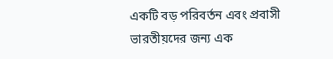একটি বড় পরিবর্তন এবং প্রবাসী ভারতীয়দের জন্য এক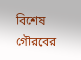বিশেষ গৌরবের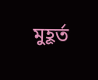মুহূর্ত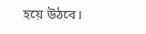হয়ে উঠবে।